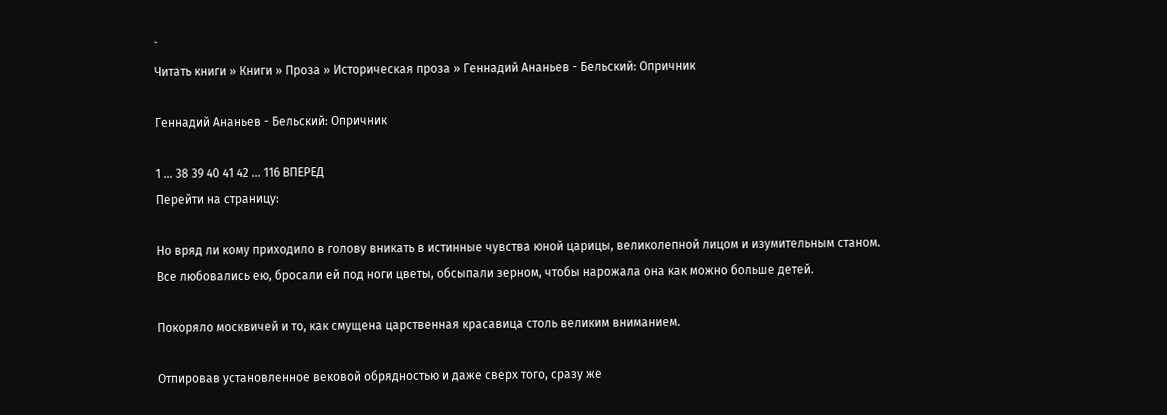`
Читать книги » Книги » Проза » Историческая проза » Геннадий Ананьев - Бельский: Опричник

Геннадий Ананьев - Бельский: Опричник

1 ... 38 39 40 41 42 ... 116 ВПЕРЕД
Перейти на страницу:

Но вряд ли кому приходило в голову вникать в истинные чувства юной царицы, великолепной лицом и изумительным станом. Все любовались ею, бросали ей под ноги цветы, обсыпали зерном, чтобы нарожала она как можно больше детей.

Покоряло москвичей и то, как смущена царственная красавица столь великим вниманием.

Отпировав установленное вековой обрядностью и даже сверх того, сразу же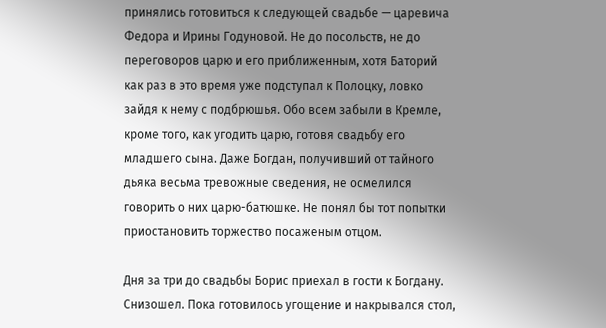принялись готовиться к следующей свадьбе — царевича Федора и Ирины Годуновой. Не до посольств, не до переговоров царю и его приближенным, хотя Баторий как раз в это время уже подступал к Полоцку, ловко зайдя к нему с подбрюшья. Обо всем забыли в Кремле, кроме того, как угодить царю, готовя свадьбу его младшего сына. Даже Богдан, получивший от тайного дьяка весьма тревожные сведения, не осмелился говорить о них царю-батюшке. Не понял бы тот попытки приостановить торжество посаженым отцом.

Дня за три до свадьбы Борис приехал в гости к Богдану. Снизошел. Пока готовилось угощение и накрывался стол,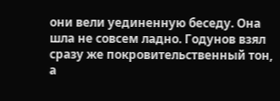они вели уединенную беседу. Она шла не совсем ладно. Годунов взял сразу же покровительственный тон, а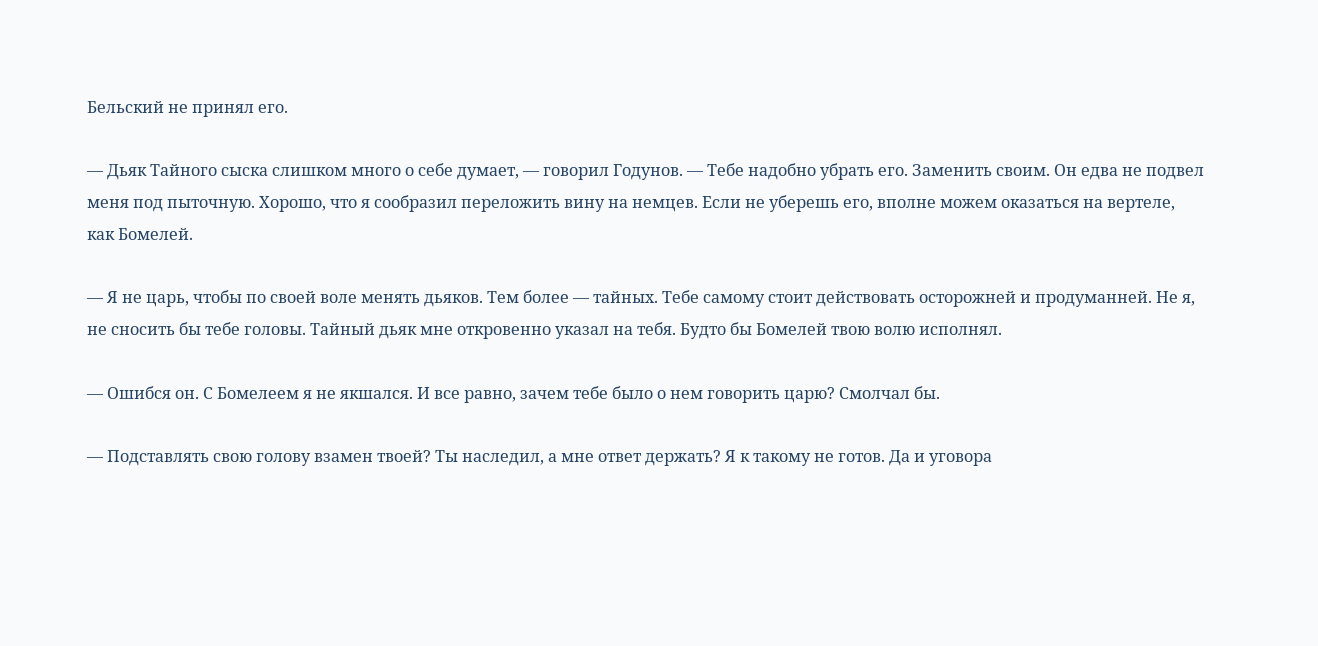Бельский не принял его.

— Дьяк Тайного сыска слишком много о себе думает, — говорил Годунов. — Тебе надобно убрать его. Заменить своим. Он едва не подвел меня под пыточную. Хорошо, что я сообразил переложить вину на немцев. Если не уберешь его, вполне можем оказаться на вертеле, как Бомелей.

— Я не царь, чтобы по своей воле менять дьяков. Тем более — тайных. Тебе самому стоит действовать осторожней и продуманней. Не я, не сносить бы тебе головы. Тайный дьяк мне откровенно указал на тебя. Будто бы Бомелей твою волю исполнял.

— Ошибся он. С Бомелеем я не якшался. И все равно, зачем тебе было о нем говорить царю? Смолчал бы.

— Подставлять свою голову взамен твоей? Ты наследил, а мне ответ держать? Я к такому не готов. Да и уговора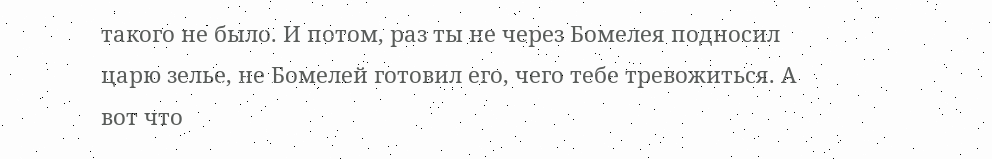такого не было. И потом, раз ты не через Бомелея подносил царю зелье, не Бомелей готовил его, чего тебе тревожиться. А вот что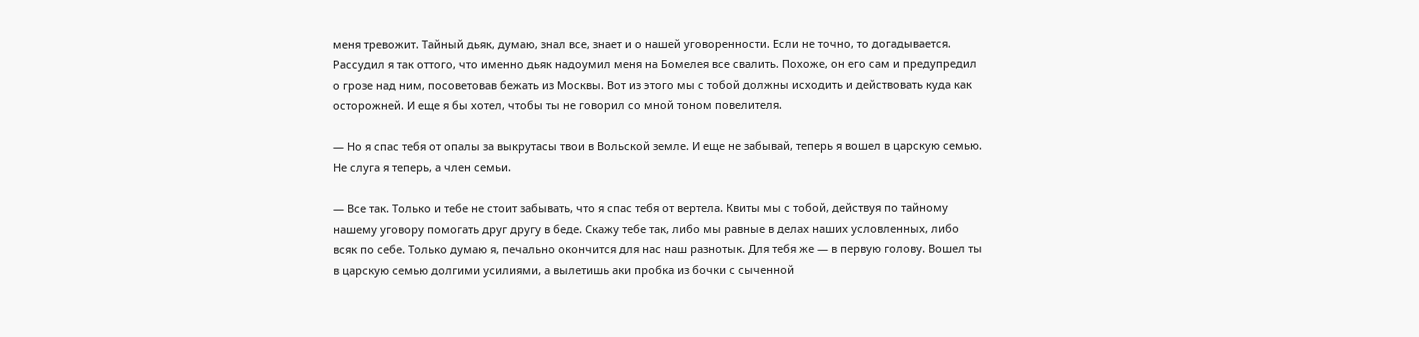меня тревожит. Тайный дьяк, думаю, знал все, знает и о нашей уговоренности. Если не точно, то догадывается. Рассудил я так оттого, что именно дьяк надоумил меня на Бомелея все свалить. Похоже, он его сам и предупредил о грозе над ним, посоветовав бежать из Москвы. Вот из этого мы с тобой должны исходить и действовать куда как осторожней. И еще я бы хотел, чтобы ты не говорил со мной тоном повелителя.

— Но я спас тебя от опалы за выкрутасы твои в Вольской земле. И еще не забывай, теперь я вошел в царскую семью. Не слуга я теперь, а член семьи.

— Все так. Только и тебе не стоит забывать, что я спас тебя от вертела. Квиты мы с тобой, действуя по тайному нашему уговору помогать друг другу в беде. Скажу тебе так, либо мы равные в делах наших условленных, либо всяк по себе. Только думаю я, печально окончится для нас наш разнотык. Для тебя же — в первую голову. Вошел ты в царскую семью долгими усилиями, а вылетишь аки пробка из бочки с сыченной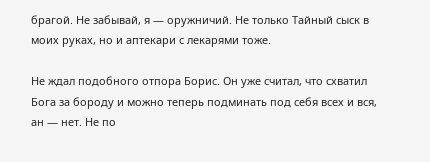брагой. Не забывай, я — оружничий. Не только Тайный сыск в моих руках, но и аптекари с лекарями тоже.

Не ждал подобного отпора Борис. Он уже считал, что схватил Бога за бороду и можно теперь подминать под себя всех и вся, ан — нет. Не по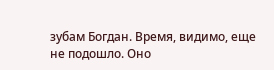зубам Богдан. Время, видимо, еще не подошло. Оно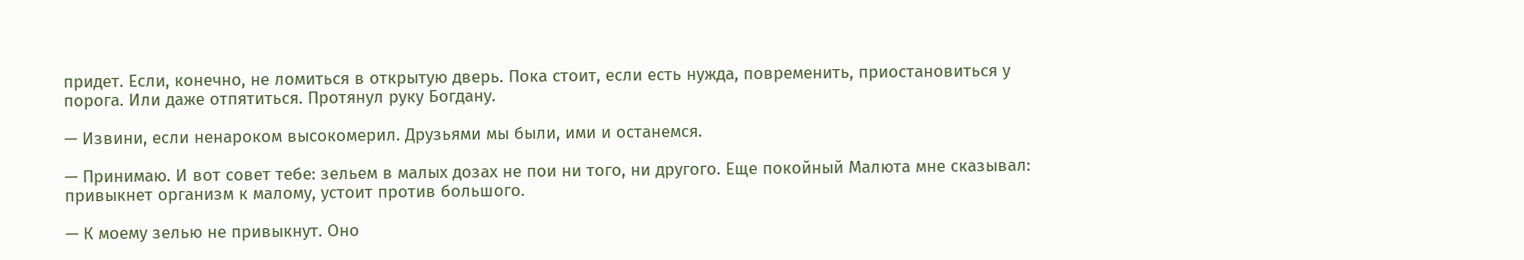придет. Если, конечно, не ломиться в открытую дверь. Пока стоит, если есть нужда, повременить, приостановиться у порога. Или даже отпятиться. Протянул руку Богдану.

— Извини, если ненароком высокомерил. Друзьями мы были, ими и останемся.

— Принимаю. И вот совет тебе: зельем в малых дозах не пои ни того, ни другого. Еще покойный Малюта мне сказывал: привыкнет организм к малому, устоит против большого.

— К моему зелью не привыкнут. Оно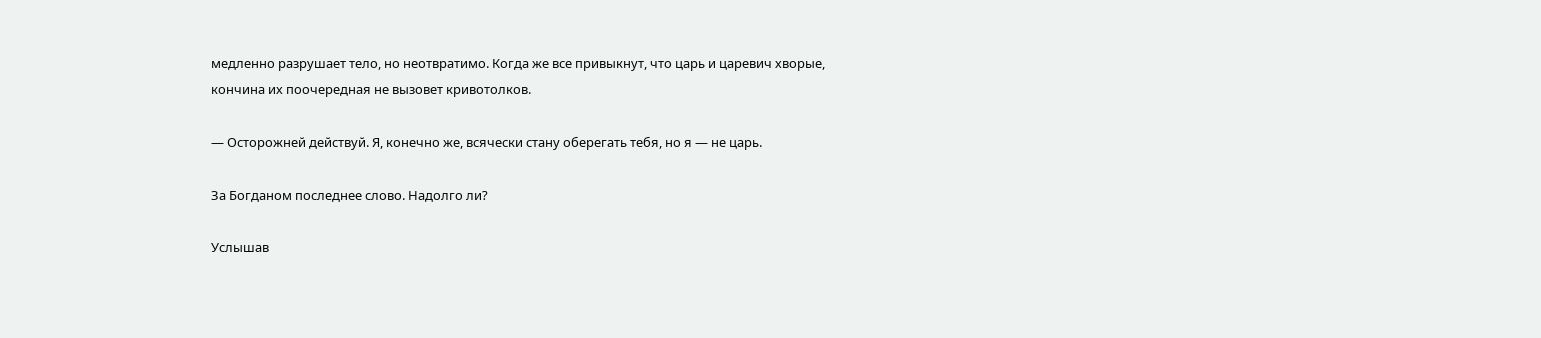медленно разрушает тело, но неотвратимо. Когда же все привыкнут, что царь и царевич хворые, кончина их поочередная не вызовет кривотолков.

— Осторожней действуй. Я, конечно же, всячески стану оберегать тебя, но я — не царь.

За Богданом последнее слово. Надолго ли?

Услышав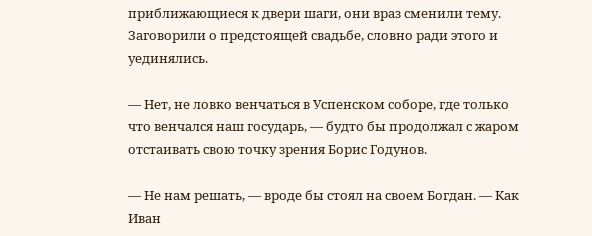приближающиеся к двери шаги, они враз сменили тему. Заговорили о предстоящей свадьбе, словно ради этого и уединялись.

— Нет, не ловко венчаться в Успенском соборе, где только что венчался наш государь, — будто бы продолжал с жаром отстаивать свою точку зрения Борис Годунов.

— Не нам решать, — вроде бы стоял на своем Богдан. — Как Иван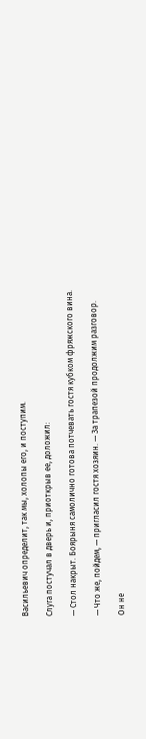Васильевич определит, так мы, холопы его, и поступим.

Слуга постучал в дверь и, приоткрыв ее, доложил:

— Стол накрыт. Боярыня самолично готова потчевать гостя кубком фряжского вина.

— Что же, пойдем, — пригласил гостя хозяин. — За трапезой продолжим разговор.

Он не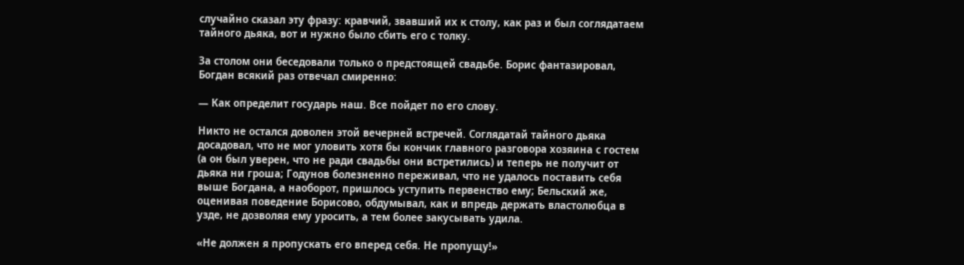случайно сказал эту фразу: кравчий, звавший их к столу, как раз и был соглядатаем тайного дьяка, вот и нужно было сбить его с толку.

За столом они беседовали только о предстоящей свадьбе. Борис фантазировал, Богдан всякий раз отвечал смиренно:

— Как определит государь наш. Все пойдет по его слову.

Никто не остался доволен этой вечерней встречей. Соглядатай тайного дьяка досадовал, что не мог уловить хотя бы кончик главного разговора хозяина с гостем (а он был уверен, что не ради свадьбы они встретились) и теперь не получит от дьяка ни гроша; Годунов болезненно переживал, что не удалось поставить себя выше Богдана, а наоборот, пришлось уступить первенство ему; Бельский же, оценивая поведение Борисово, обдумывал, как и впредь держать властолюбца в узде, не дозволяя ему уросить, а тем более закусывать удила.

«Не должен я пропускать его вперед себя. Не пропущу!»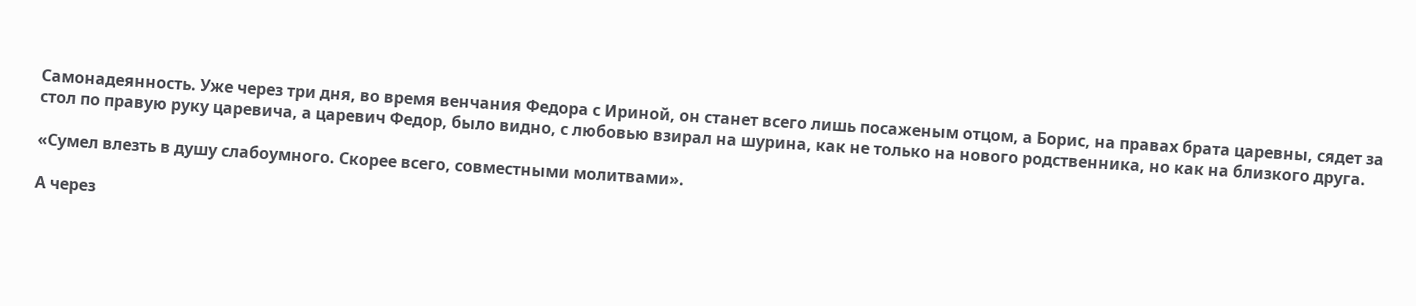Самонадеянность. Уже через три дня, во время венчания Федора с Ириной, он станет всего лишь посаженым отцом, а Борис, на правах брата царевны, сядет за стол по правую руку царевича, а царевич Федор, было видно, с любовью взирал на шурина, как не только на нового родственника, но как на близкого друга.

«Сумел влезть в душу слабоумного. Скорее всего, совместными молитвами».

А через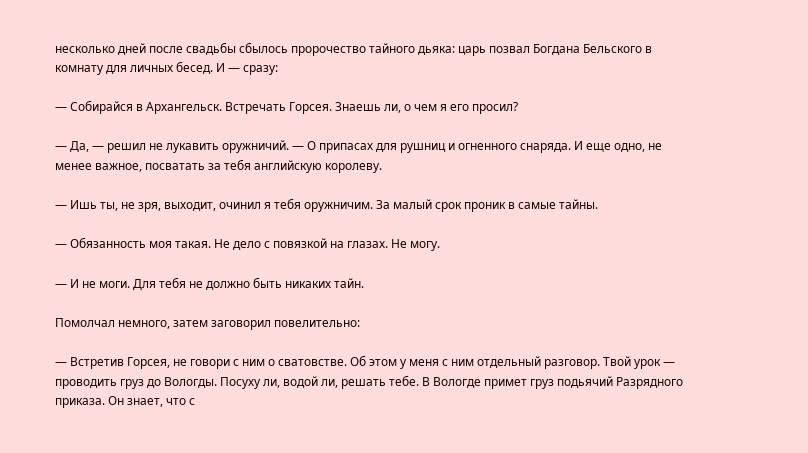несколько дней после свадьбы сбылось пророчество тайного дьяка: царь позвал Богдана Бельского в комнату для личных бесед. И — сразу:

— Собирайся в Архангельск. Встречать Горсея. Знаешь ли, о чем я его просил?

— Да, — решил не лукавить оружничий. — О припасах для рушниц и огненного снаряда. И еще одно, не менее важное, посватать за тебя английскую королеву.

— Ишь ты, не зря, выходит, очинил я тебя оружничим. За малый срок проник в самые тайны.

— Обязанность моя такая. Не дело с повязкой на глазах. Не могу.

— И не моги. Для тебя не должно быть никаких тайн.

Помолчал немного, затем заговорил повелительно:

— Встретив Горсея, не говори с ним о сватовстве. Об этом у меня с ним отдельный разговор. Твой урок — проводить груз до Вологды. Посуху ли, водой ли, решать тебе. В Вологде примет груз подьячий Разрядного приказа. Он знает, что с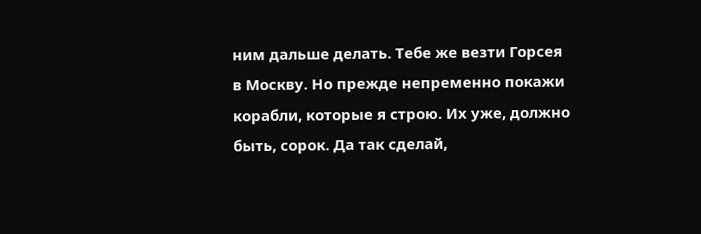ним дальше делать. Тебе же везти Горсея в Москву. Но прежде непременно покажи корабли, которые я строю. Их уже, должно быть, сорок. Да так сделай,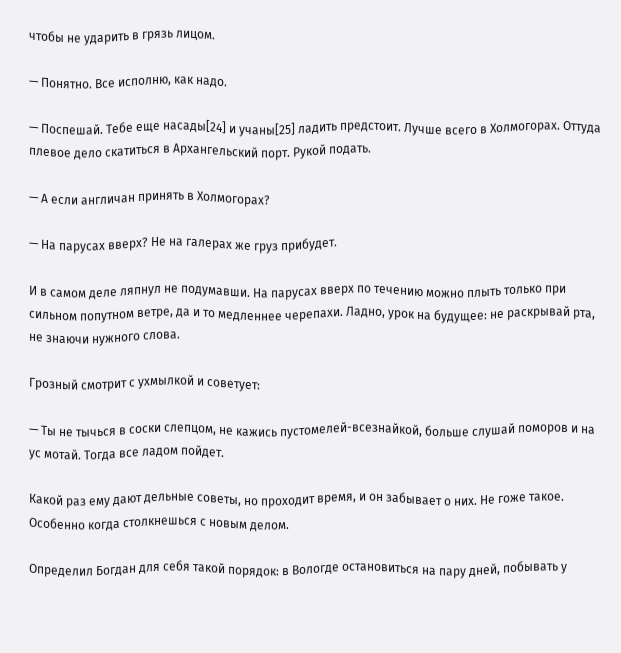чтобы не ударить в грязь лицом.

— Понятно. Все исполню, как надо.

— Поспешай. Тебе еще насады[24] и учаны[25] ладить предстоит. Лучше всего в Холмогорах. Оттуда плевое дело скатиться в Архангельский порт. Рукой подать.

— А если англичан принять в Холмогорах?

— На парусах вверх? Не на галерах же груз прибудет.

И в самом деле ляпнул не подумавши. На парусах вверх по течению можно плыть только при сильном попутном ветре, да и то медленнее черепахи. Ладно, урок на будущее: не раскрывай рта, не знаючи нужного слова.

Грозный смотрит с ухмылкой и советует:

— Ты не тычься в соски слепцом, не кажись пустомелей-всезнайкой, больше слушай поморов и на ус мотай. Тогда все ладом пойдет.

Какой раз ему дают дельные советы, но проходит время, и он забывает о них. Не гоже такое. Особенно когда столкнешься с новым делом.

Определил Богдан для себя такой порядок: в Вологде остановиться на пару дней, побывать у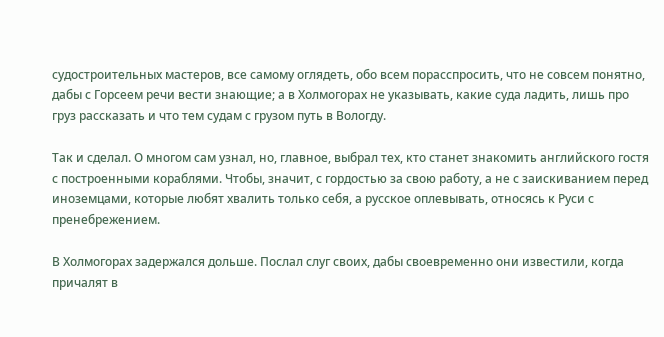судостроительных мастеров, все самому оглядеть, обо всем порасспросить, что не совсем понятно, дабы с Горсеем речи вести знающие; а в Холмогорах не указывать, какие суда ладить, лишь про груз рассказать и что тем судам с грузом путь в Вологду.

Так и сделал. О многом сам узнал, но, главное, выбрал тех, кто станет знакомить английского гостя с построенными кораблями. Чтобы, значит, с гордостью за свою работу, а не с заискиванием перед иноземцами, которые любят хвалить только себя, а русское оплевывать, относясь к Руси с пренебрежением.

В Холмогорах задержался дольше. Послал слуг своих, дабы своевременно они известили, когда причалят в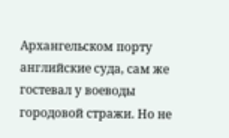Архангельском порту английские суда, сам же гостевал у воеводы городовой стражи. Но не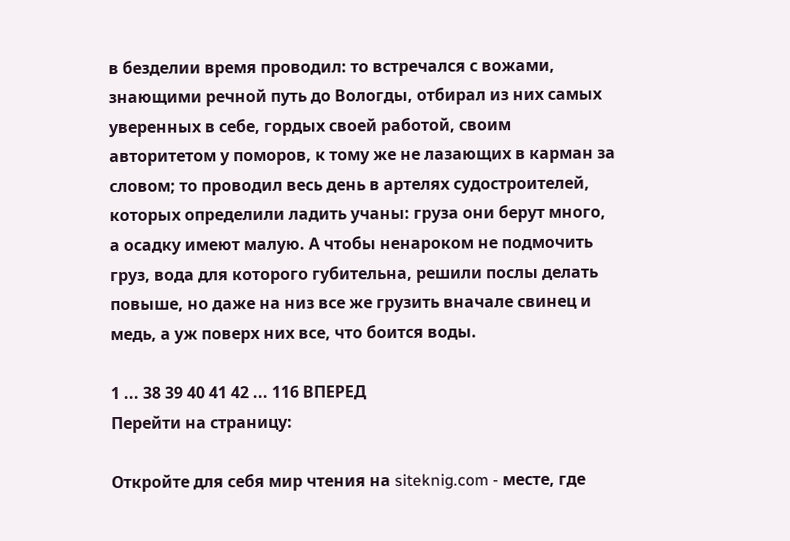в безделии время проводил: то встречался с вожами, знающими речной путь до Вологды, отбирал из них самых уверенных в себе, гордых своей работой, своим авторитетом у поморов, к тому же не лазающих в карман за словом; то проводил весь день в артелях судостроителей, которых определили ладить учаны: груза они берут много, а осадку имеют малую. А чтобы ненароком не подмочить груз, вода для которого губительна, решили послы делать повыше, но даже на низ все же грузить вначале свинец и медь, а уж поверх них все, что боится воды.

1 ... 38 39 40 41 42 ... 116 ВПЕРЕД
Перейти на страницу:

Откройте для себя мир чтения на siteknig.com - месте, где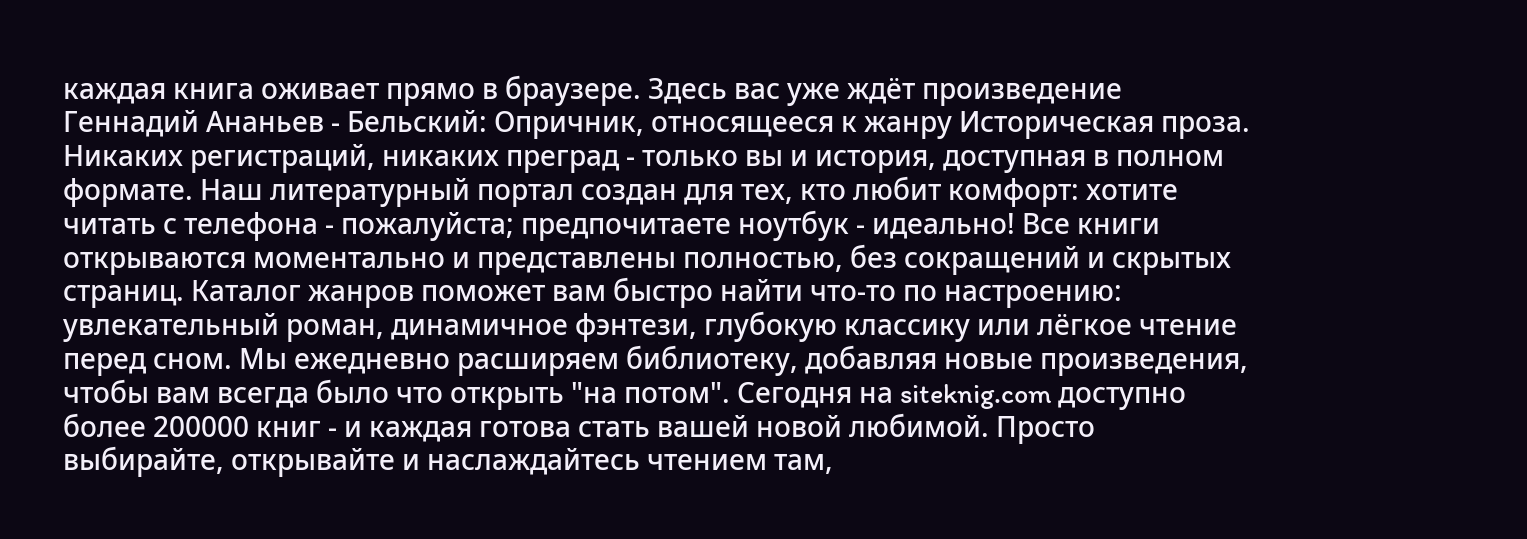каждая книга оживает прямо в браузере. Здесь вас уже ждёт произведение Геннадий Ананьев - Бельский: Опричник, относящееся к жанру Историческая проза. Никаких регистраций, никаких преград - только вы и история, доступная в полном формате. Наш литературный портал создан для тех, кто любит комфорт: хотите читать с телефона - пожалуйста; предпочитаете ноутбук - идеально! Все книги открываются моментально и представлены полностью, без сокращений и скрытых страниц. Каталог жанров поможет вам быстро найти что-то по настроению: увлекательный роман, динамичное фэнтези, глубокую классику или лёгкое чтение перед сном. Мы ежедневно расширяем библиотеку, добавляя новые произведения, чтобы вам всегда было что открыть "на потом". Сегодня на siteknig.com доступно более 200000 книг - и каждая готова стать вашей новой любимой. Просто выбирайте, открывайте и наслаждайтесь чтением там,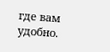где вам удобно.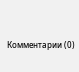Комментарии (0)